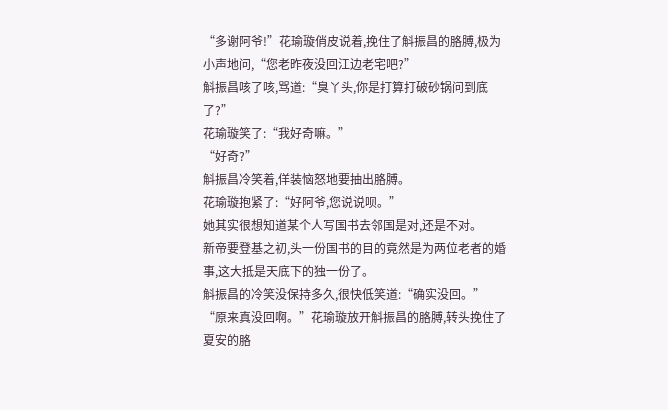“多谢阿爷!”花瑜璇俏皮说着,挽住了斛振昌的胳膊,极为小声地问,“您老昨夜没回江边老宅吧?”
斛振昌咳了咳,骂道:“臭丫头,你是打算打破砂锅问到底了?”
花瑜璇笑了:“我好奇嘛。”
“好奇?”
斛振昌冷笑着,佯装恼怒地要抽出胳膊。
花瑜璇抱紧了:“好阿爷,您说说呗。”
她其实很想知道某个人写国书去邻国是对,还是不对。
新帝要登基之初,头一份国书的目的竟然是为两位老者的婚事,这大抵是天底下的独一份了。
斛振昌的冷笑没保持多久,很快低笑道:“确实没回。”
“原来真没回啊。”花瑜璇放开斛振昌的胳膊,转头挽住了夏安的胳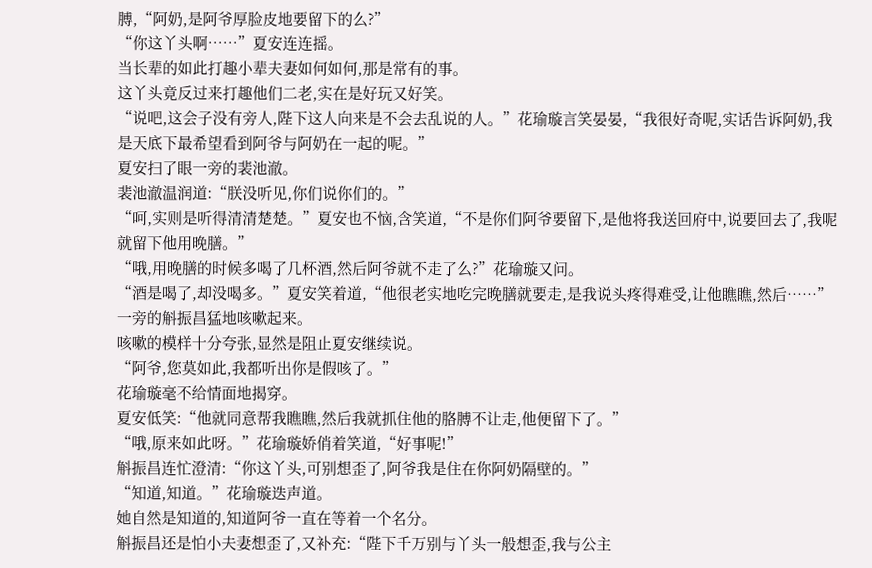膊,“阿奶,是阿爷厚脸皮地要留下的么?”
“你这丫头啊……”夏安连连摇。
当长辈的如此打趣小辈夫妻如何如何,那是常有的事。
这丫头竟反过来打趣他们二老,实在是好玩又好笑。
“说吧,这会子没有旁人,陛下这人向来是不会去乱说的人。”花瑜璇言笑晏晏,“我很好奇呢,实话告诉阿奶,我是天底下最希望看到阿爷与阿奶在一起的呢。”
夏安扫了眼一旁的裴池澈。
裴池澈温润道:“朕没听见,你们说你们的。”
“呵,实则是听得清清楚楚。”夏安也不恼,含笑道,“不是你们阿爷要留下,是他将我送回府中,说要回去了,我呢就留下他用晚膳。”
“哦,用晚膳的时候多喝了几杯酒,然后阿爷就不走了么?”花瑜璇又问。
“酒是喝了,却没喝多。”夏安笑着道,“他很老实地吃完晚膳就要走,是我说头疼得难受,让他瞧瞧,然后……”
一旁的斛振昌猛地咳嗽起来。
咳嗽的模样十分夸张,显然是阻止夏安继续说。
“阿爷,您莫如此,我都听出你是假咳了。”
花瑜璇毫不给情面地揭穿。
夏安低笑:“他就同意帮我瞧瞧,然后我就抓住他的胳膊不让走,他便留下了。”
“哦,原来如此呀。”花瑜璇娇俏着笑道,“好事呢!”
斛振昌连忙澄清:“你这丫头,可别想歪了,阿爷我是住在你阿奶隔壁的。”
“知道,知道。”花瑜璇迭声道。
她自然是知道的,知道阿爷一直在等着一个名分。
斛振昌还是怕小夫妻想歪了,又补充:“陛下千万别与丫头一般想歪,我与公主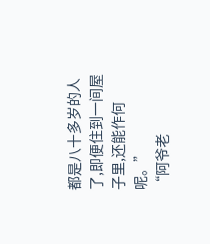都是八十多岁的人了,即便住到一间屋子里,还能作何呢。”
“阿爷老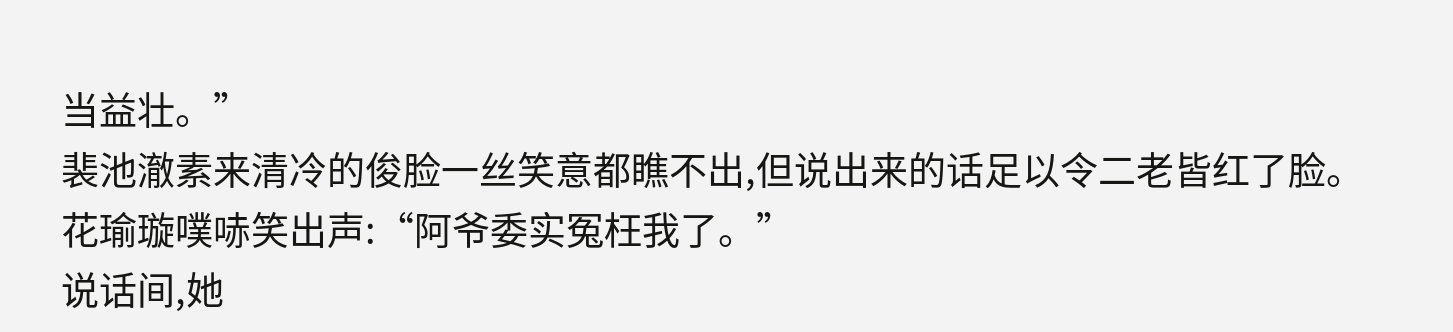当益壮。”
裴池澈素来清冷的俊脸一丝笑意都瞧不出,但说出来的话足以令二老皆红了脸。
花瑜璇噗哧笑出声:“阿爷委实冤枉我了。”
说话间,她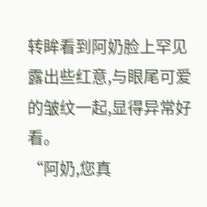转眸看到阿奶脸上罕见露出些红意,与眼尾可爱的皱纹一起,显得异常好看。
“阿奶,您真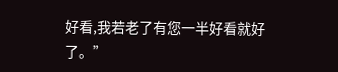好看,我若老了有您一半好看就好了。”